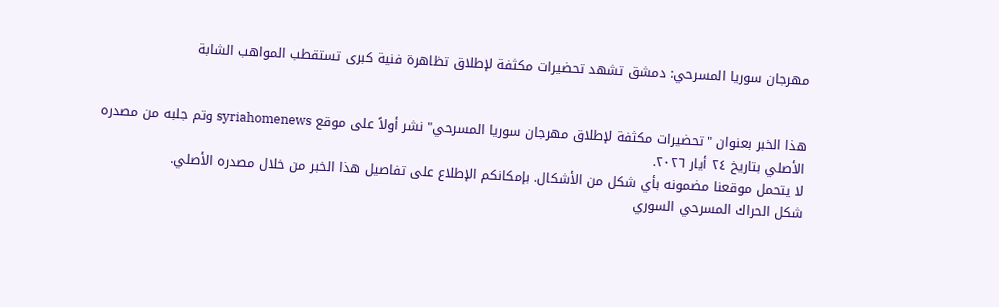مهرجان سوريا المسرحي: دمشق تشهد تحضيرات مكثفة لإطلاق تظاهرة فنية كبرى تستقطب المواهب الشابة


هذا الخبر بعنوان "تحضيرات مكثفة لإطلاق مهرجان سوريا المسرحي" نشر أولاً على موقع syriahomenews وتم جلبه من مصدره الأصلي بتاريخ ٢٤ أيار ٢٠٢٦.
لا يتحمل موقعنا مضمونه بأي شكل من الأشكال. بإمكانكم الإطلاع على تفاصيل هذا الخبر من خلال مصدره الأصلي.
شكل الحراك المسرحي السوري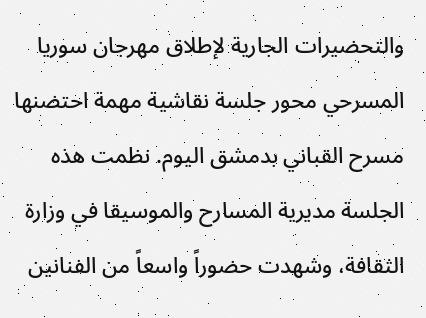والتحضيرات الجارية لإطلاق مهرجان سوريا المسرحي محور جلسة نقاشية مهمة احتضنها مسرح القباني بدمشق اليوم. نظمت هذه الجلسة مديرية المسارح والموسيقا في وزارة الثقافة، وشهدت حضوراً واسعاً من الفنانين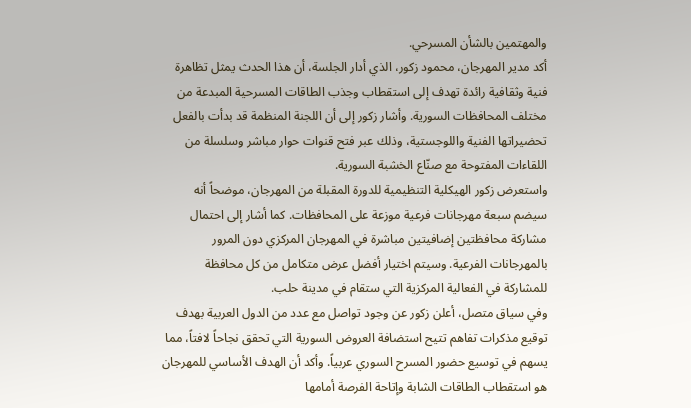والمهتمين بالشأن المسرحي.
أكد مدير المهرجان، محمود زكور، الذي أدار الجلسة، أن هذا الحدث يمثل تظاهرة فنية وثقافية رائدة تهدف إلى استقطاب وجذب الطاقات المسرحية المبدعة من مختلف المحافظات السورية. وأشار زكور إلى أن اللجنة المنظمة قد بدأت بالفعل تحضيراتها الفنية واللوجستية، وذلك عبر فتح قنوات حوار مباشر وسلسلة من اللقاءات المفتوحة مع صنّاع الخشبة السورية.
واستعرض زكور الهيكلية التنظيمية للدورة المقبلة من المهرجان، موضحاً أنه سيضم سبعة مهرجانات فرعية موزعة على المحافظات. كما أشار إلى احتمال مشاركة محافظتين إضافيتين مباشرة في المهرجان المركزي دون المرور بالمهرجانات الفرعية. وسيتم اختيار أفضل عرض متكامل من كل محافظة للمشاركة في الفعالية المركزية التي ستقام في مدينة حلب.
وفي سياق متصل، أعلن زكور عن وجود تواصل مع عدد من الدول العربية بهدف توقيع مذكرات تفاهم تتيح استضافة العروض السورية التي تحقق نجاحاً لافتاً، مما يسهم في توسيع حضور المسرح السوري عربياً. وأكد أن الهدف الأساسي للمهرجان هو استقطاب الطاقات الشابة وإتاحة الفرصة أمامها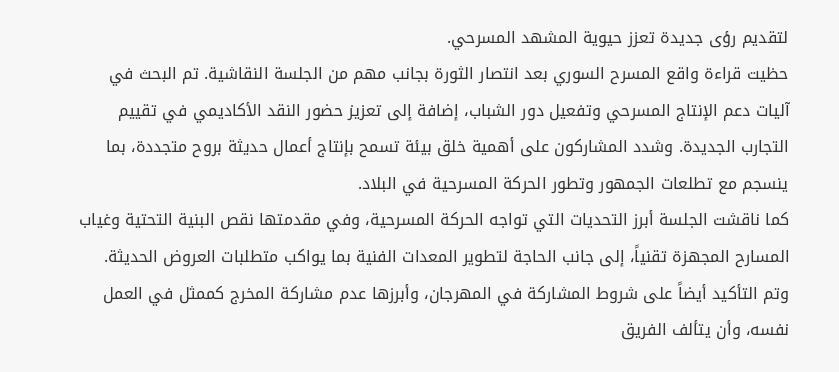لتقديم رؤى جديدة تعزز حيوية المشهد المسرحي.
حظيت قراءة واقع المسرح السوري بعد انتصار الثورة بجانب مهم من الجلسة النقاشية. تم البحث في آليات دعم الإنتاج المسرحي وتفعيل دور الشباب، إضافة إلى تعزيز حضور النقد الأكاديمي في تقييم التجارب الجديدة. وشدد المشاركون على أهمية خلق بيئة تسمح بإنتاج أعمال حديثة بروح متجددة، بما ينسجم مع تطلعات الجمهور وتطور الحركة المسرحية في البلاد.
كما ناقشت الجلسة أبرز التحديات التي تواجه الحركة المسرحية، وفي مقدمتها نقص البنية التحتية وغياب المسارح المجهزة تقنياً، إلى جانب الحاجة لتطوير المعدات الفنية بما يواكب متطلبات العروض الحديثة. وتم التأكيد أيضاً على شروط المشاركة في المهرجان، وأبرزها عدم مشاركة المخرج كممثل في العمل نفسه، وأن يتألف الفريق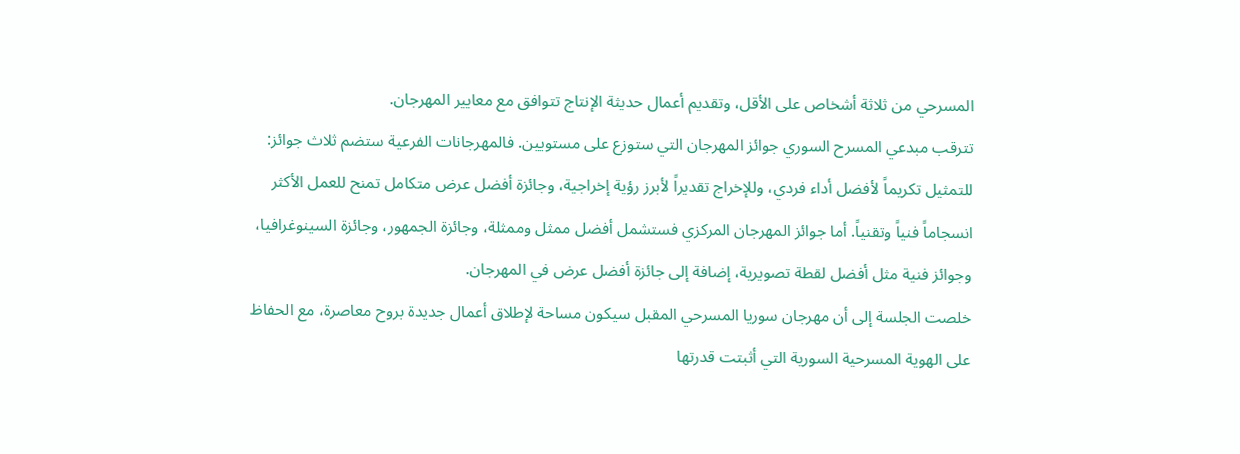المسرحي من ثلاثة أشخاص على الأقل، وتقديم أعمال حديثة الإنتاج تتوافق مع معايير المهرجان.
تترقب مبدعي المسرح السوري جوائز المهرجان التي ستوزع على مستويين. فالمهرجانات الفرعية ستضم ثلاث جوائز: للتمثيل تكريماً لأفضل أداء فردي، وللإخراج تقديراً لأبرز رؤية إخراجية، وجائزة أفضل عرض متكامل تمنح للعمل الأكثر انسجاماً فنياً وتقنياً. أما جوائز المهرجان المركزي فستشمل أفضل ممثل وممثلة، وجائزة الجمهور، وجائزة السينوغرافيا، وجوائز فنية مثل أفضل لقطة تصويرية، إضافة إلى جائزة أفضل عرض في المهرجان.
خلصت الجلسة إلى أن مهرجان سوريا المسرحي المقبل سيكون مساحة لإطلاق أعمال جديدة بروح معاصرة، مع الحفاظ على الهوية المسرحية السورية التي أثبتت قدرتها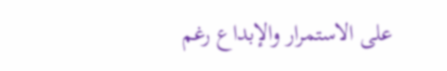على الاستمرار والإبداع رغم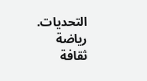التحديات.
رياضة
ثقافة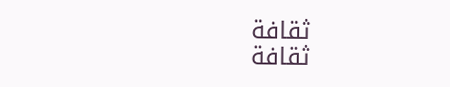ثقافة
ثقافة